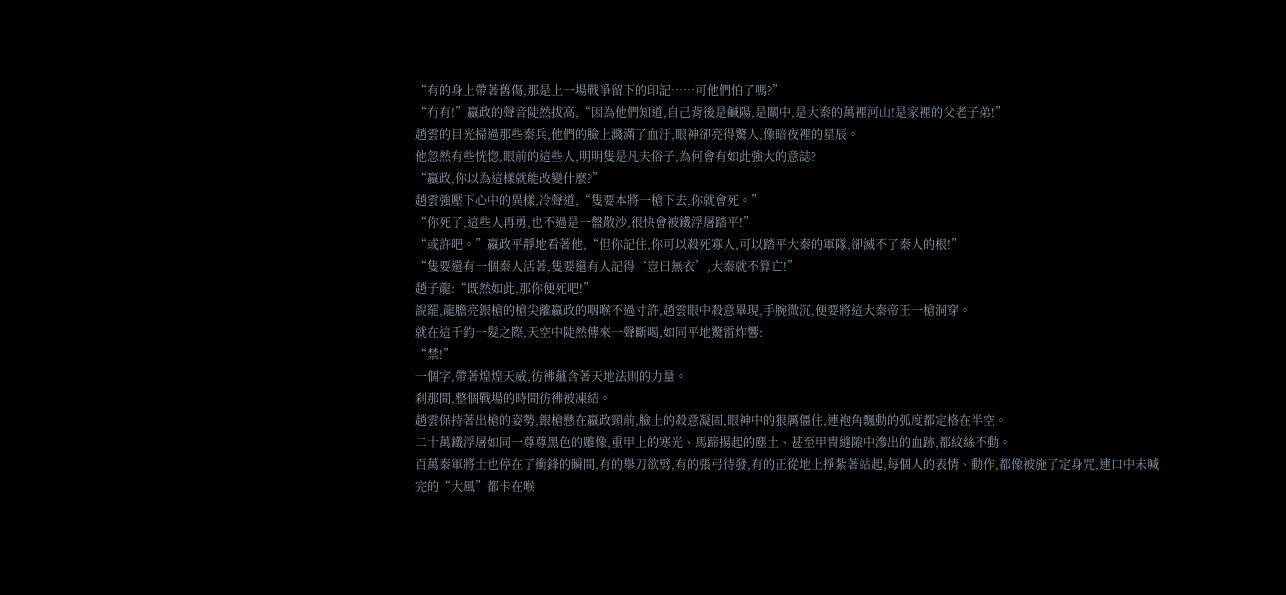“有的身上帶著舊傷,那是上一場戰爭留下的印記……可他們怕了嗎?”
“冇有!”嬴政的聲音陡然拔高,“因為他們知道,自己背後是鹹陽,是關中,是大秦的萬裡河山!是家裡的父老子弟!”
趙雲的目光掃過那些秦兵,他們的臉上濺滿了血汙,眼神卻亮得驚人,像暗夜裡的星辰。
他忽然有些恍惚,眼前的這些人,明明隻是凡夫俗子,為何會有如此強大的意誌?
“嬴政,你以為這樣就能改變什麼?”
趙雲強壓下心中的異樣,冷聲道,“隻要本將一槍下去,你就會死。”
“你死了,這些人再勇,也不過是一盤散沙,很快會被鐵浮屠踏平!”
“或許吧。”嬴政平靜地看著他,“但你記住,你可以殺死寡人,可以踏平大秦的軍隊,卻滅不了秦人的根!”
“隻要還有一個秦人活著,隻要還有人記得‘豈曰無衣’,大秦就不算亡!”
趙子龍:“既然如此,那你便死吧!”
說罷,龍膽亮銀槍的槍尖離嬴政的咽喉不過寸許,趙雲眼中殺意畢現,手腕微沉,便要將這大秦帝王一槍洞穿。
就在這千鈞一髮之際,天空中陡然傳來一聲斷喝,如同平地驚雷炸響:
“禁!”
一個字,帶著煌煌天威,彷彿蘊含著天地法則的力量。
刹那間,整個戰場的時間彷彿被凍結。
趙雲保持著出槍的姿勢,銀槍懸在嬴政頸前,臉上的殺意凝固,眼神中的狠厲僵住,連袍角飄動的弧度都定格在半空。
二十萬鐵浮屠如同一尊尊黑色的雕像,重甲上的寒光、馬蹄揚起的塵土、甚至甲冑縫隙中滲出的血跡,都紋絲不動。
百萬秦軍將士也停在了衝鋒的瞬間,有的舉刀欲劈,有的張弓待發,有的正從地上掙紮著站起,每個人的表情、動作,都像被施了定身咒,連口中未喊完的“大風”都卡在喉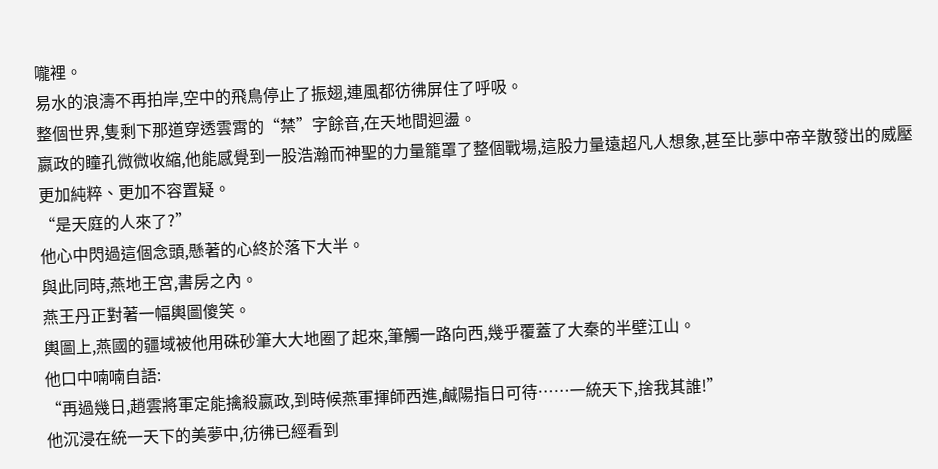嚨裡。
易水的浪濤不再拍岸,空中的飛鳥停止了振翅,連風都彷彿屏住了呼吸。
整個世界,隻剩下那道穿透雲霄的“禁”字餘音,在天地間迴盪。
嬴政的瞳孔微微收縮,他能感覺到一股浩瀚而神聖的力量籠罩了整個戰場,這股力量遠超凡人想象,甚至比夢中帝辛散發出的威壓更加純粹、更加不容置疑。
“是天庭的人來了?”
他心中閃過這個念頭,懸著的心終於落下大半。
與此同時,燕地王宮,書房之內。
燕王丹正對著一幅輿圖傻笑。
輿圖上,燕國的疆域被他用硃砂筆大大地圈了起來,筆觸一路向西,幾乎覆蓋了大秦的半壁江山。
他口中喃喃自語:
“再過幾日,趙雲將軍定能擒殺嬴政,到時候燕軍揮師西進,鹹陽指日可待……一統天下,捨我其誰!”
他沉浸在統一天下的美夢中,彷彿已經看到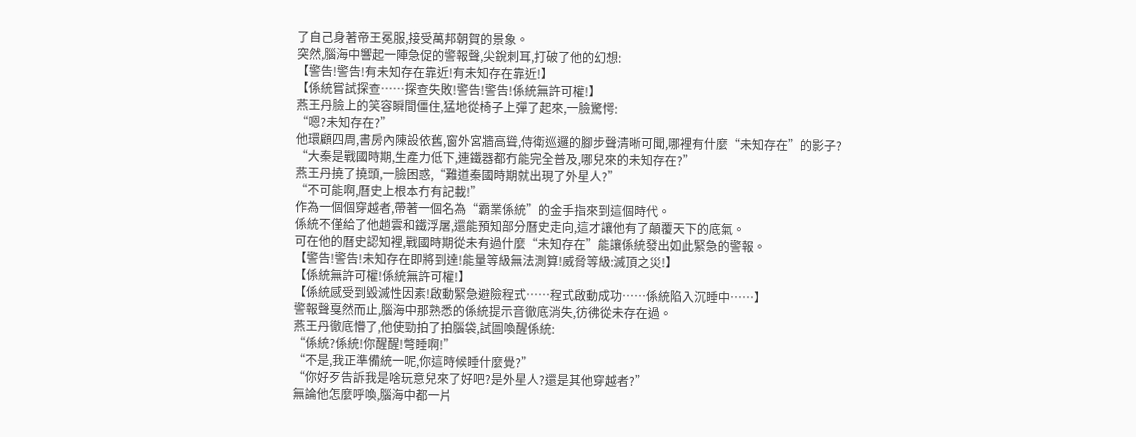了自己身著帝王冕服,接受萬邦朝賀的景象。
突然,腦海中響起一陣急促的警報聲,尖銳刺耳,打破了他的幻想:
【警告!警告!有未知存在靠近!有未知存在靠近!】
【係統嘗試探查……探查失敗!警告!警告!係統無許可權!】
燕王丹臉上的笑容瞬間僵住,猛地從椅子上彈了起來,一臉驚愕:
“嗯?未知存在?”
他環顧四周,書房內陳設依舊,窗外宮牆高聳,侍衛巡邏的腳步聲清晰可聞,哪裡有什麼“未知存在”的影子?
“大秦是戰國時期,生產力低下,連鐵器都冇能完全普及,哪兒來的未知存在?”
燕王丹撓了撓頭,一臉困惑,“難道秦國時期就出現了外星人?”
“不可能啊,曆史上根本冇有記載!”
作為一個個穿越者,帶著一個名為“霸業係統”的金手指來到這個時代。
係統不僅給了他趙雲和鐵浮屠,還能預知部分曆史走向,這才讓他有了顛覆天下的底氣。
可在他的曆史認知裡,戰國時期從未有過什麼“未知存在”能讓係統發出如此緊急的警報。
【警告!警告!未知存在即將到達!能量等級無法測算!威脅等級:滅頂之災!】
【係統無許可權!係統無許可權!】
【係統感受到毀滅性因素!啟動緊急避險程式……程式啟動成功……係統陷入沉睡中……】
警報聲戛然而止,腦海中那熟悉的係統提示音徹底消失,彷彿從未存在過。
燕王丹徹底懵了,他使勁拍了拍腦袋,試圖喚醒係統:
“係統?係統!你醒醒!彆睡啊!”
“不是,我正準備統一呢,你這時候睡什麼覺?”
“你好歹告訴我是啥玩意兒來了好吧?是外星人?還是其他穿越者?”
無論他怎麼呼喚,腦海中都一片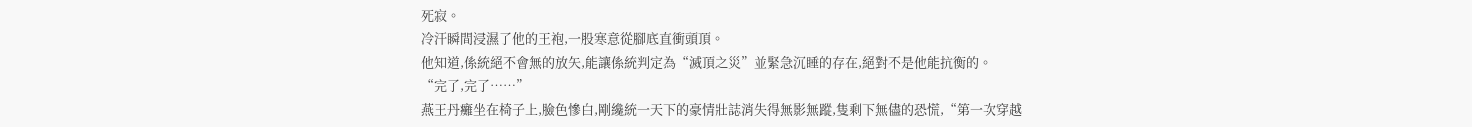死寂。
冷汗瞬間浸濕了他的王袍,一股寒意從腳底直衝頭頂。
他知道,係統絕不會無的放矢,能讓係統判定為“滅頂之災”並緊急沉睡的存在,絕對不是他能抗衡的。
“完了,完了……”
燕王丹癱坐在椅子上,臉色慘白,剛纔統一天下的豪情壯誌消失得無影無蹤,隻剩下無儘的恐慌,“第一次穿越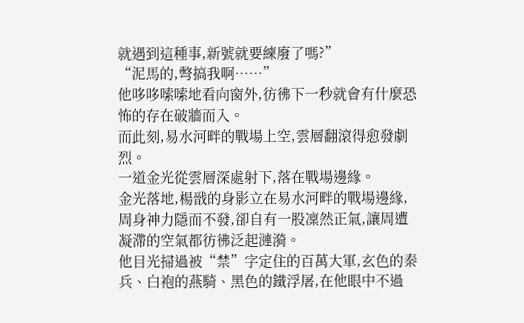就遇到這種事,新號就要練廢了嗎?”
“泥馬的,彆搞我啊……”
他哆哆嗦嗦地看向窗外,彷彿下一秒就會有什麼恐怖的存在破牆而入。
而此刻,易水河畔的戰場上空,雲層翻滾得愈發劇烈。
一道金光從雲層深處射下,落在戰場邊緣。
金光落地,楊戩的身影立在易水河畔的戰場邊緣,周身神力隱而不發,卻自有一股凜然正氣,讓周遭凝滯的空氣都彷彿泛起漣漪。
他目光掃過被“禁”字定住的百萬大軍,玄色的秦兵、白袍的燕騎、黑色的鐵浮屠,在他眼中不過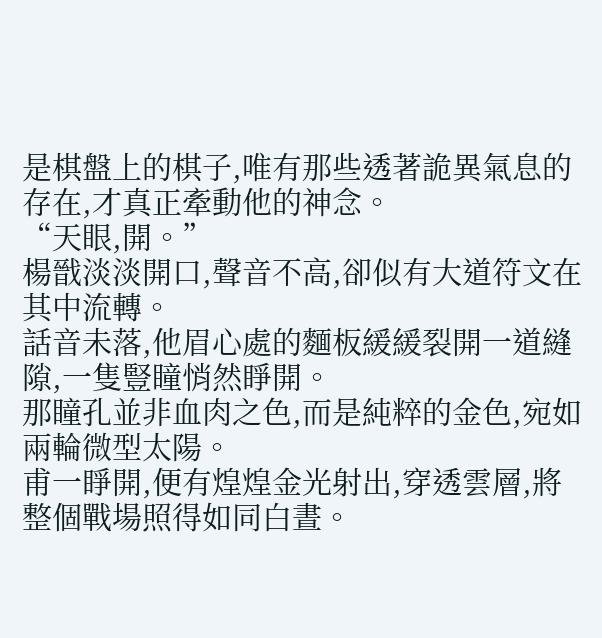是棋盤上的棋子,唯有那些透著詭異氣息的存在,才真正牽動他的神念。
“天眼,開。”
楊戩淡淡開口,聲音不高,卻似有大道符文在其中流轉。
話音未落,他眉心處的麵板緩緩裂開一道縫隙,一隻豎瞳悄然睜開。
那瞳孔並非血肉之色,而是純粹的金色,宛如兩輪微型太陽。
甫一睜開,便有煌煌金光射出,穿透雲層,將整個戰場照得如同白晝。